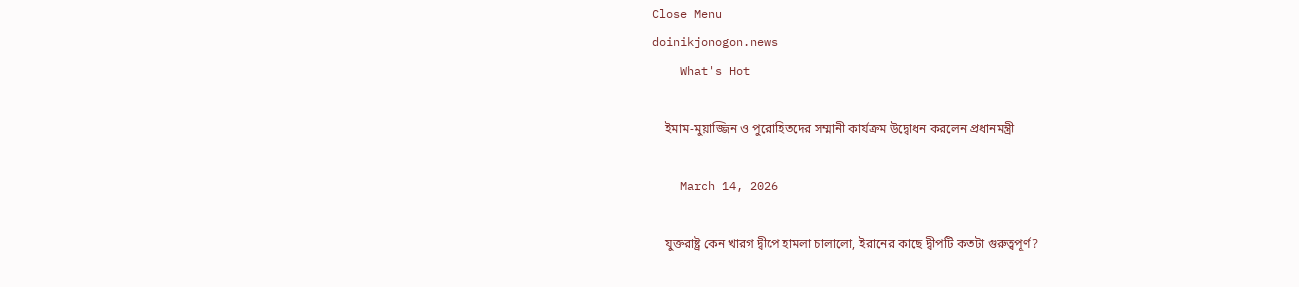Close Menu
doinikjonogon.news
    What's Hot

    ইমাম-মুয়াজ্জিন ও পুরোহিতদের সম্মানী কার্যক্রম উদ্বোধন করলেন প্রধানমন্ত্রী

    March 14, 2026

    যুক্তরাষ্ট্র কেন খারগ দ্বীপে হামলা চালালো, ইরানের কাছে দ্বীপটি কতটা গুরুত্বপূর্ণ?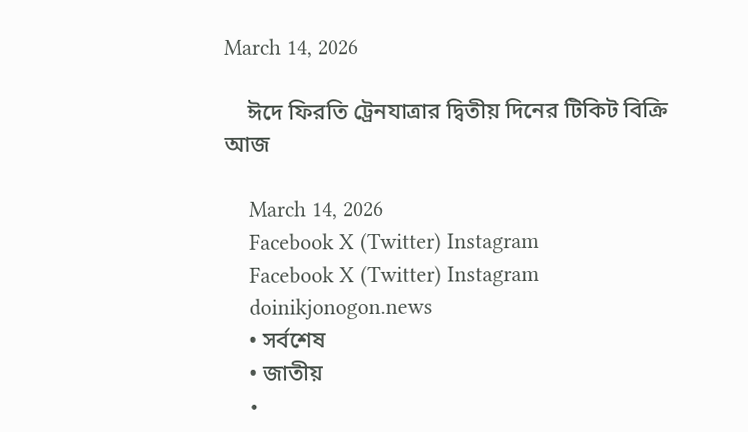March 14, 2026

    ঈদে ফিরতি ট্রেনযাত্রার দ্বিতীয় দিনের টিকিট বিক্রি আজ

    March 14, 2026
    Facebook X (Twitter) Instagram
    Facebook X (Twitter) Instagram
    doinikjonogon.news
    • সর্বশেষ
    • জাতীয়
    •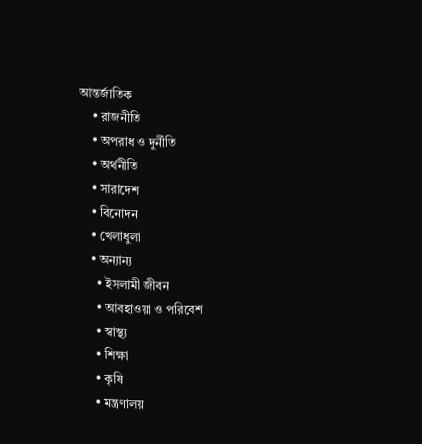আন্তর্জাতিক
    • রাজনীতি
    • অপরাধ ও দুর্নীতি
    • অর্থনীতি
    • সারাদেশ
    • বিনোদন
    • খেলাধুলা
    • অন্যান্য
      • ইসলামী জীবন
      • আবহাওয়া ও পরিবেশ
      • স্বাস্থ্য
      • শিক্ষা
      • কৃষি
      • মন্ত্রণালয়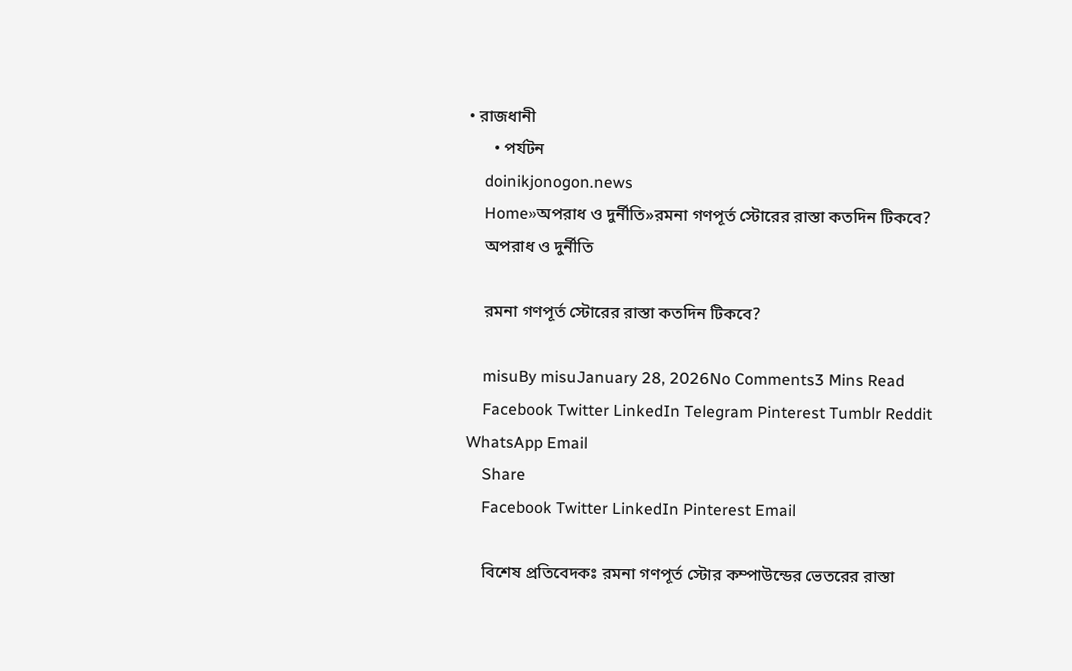• রাজধানী
      • পর্যটন
    doinikjonogon.news
    Home»অপরাধ ও দুর্নীতি»রমনা গণপূর্ত স্টোরের রাস্তা কতদিন টিকবে?
    অপরাধ ও দুর্নীতি

    রমনা গণপূর্ত স্টোরের রাস্তা কতদিন টিকবে?

    misuBy misuJanuary 28, 2026No Comments3 Mins Read
    Facebook Twitter LinkedIn Telegram Pinterest Tumblr Reddit WhatsApp Email
    Share
    Facebook Twitter LinkedIn Pinterest Email

    বিশেষ প্রতিবেদকঃ রমনা গণপূর্ত স্টোর কম্পাউন্ডের ভেতরের রাস্তা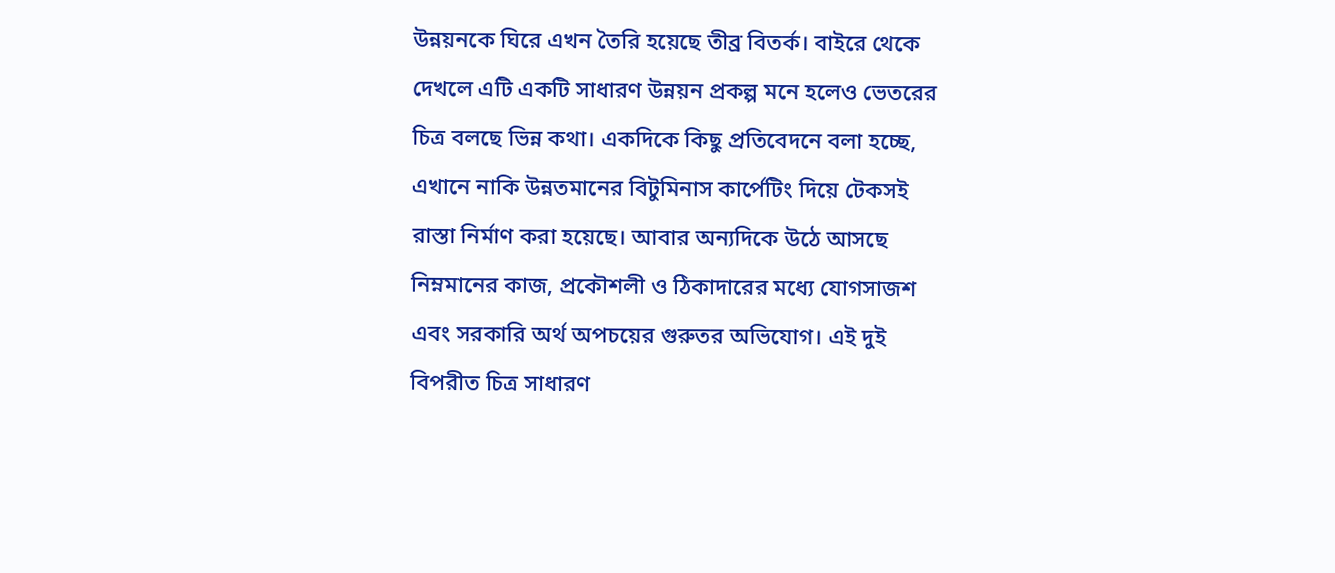উন্নয়নকে ঘিরে এখন তৈরি হয়েছে তীব্র বিতর্ক। বাইরে থেকে দেখলে এটি একটি সাধারণ উন্নয়ন প্রকল্প মনে হলেও ভেতরের চিত্র বলছে ভিন্ন কথা। একদিকে কিছু প্রতিবেদনে বলা হচ্ছে, এখানে নাকি উন্নতমানের বিটুমিনাস কার্পেটিং দিয়ে টেকসই রাস্তা নির্মাণ করা হয়েছে। আবার অন্যদিকে উঠে আসছে নিম্নমানের কাজ, প্রকৌশলী ও ঠিকাদারের মধ্যে যোগসাজশ এবং সরকারি অর্থ অপচয়ের গুরুতর অভিযোগ। এই দুই বিপরীত চিত্র সাধারণ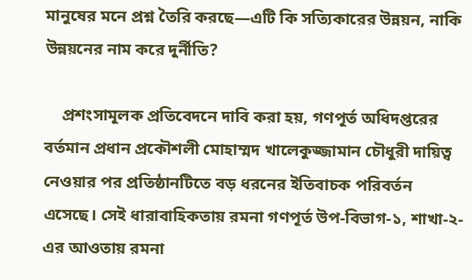মানুষের মনে প্রশ্ন তৈরি করছে—এটি কি সত্যিকারের উন্নয়ন, নাকি উন্নয়নের নাম করে দুর্নীতি?

    প্রশংসামূলক প্রতিবেদনে দাবি করা হয়, গণপূর্ত অধিদপ্তরের বর্তমান প্রধান প্রকৌশলী মোহাম্মদ খালেকুজ্জামান চৌধুরী দায়িত্ব নেওয়ার পর প্রতিষ্ঠানটিতে বড় ধরনের ইতিবাচক পরিবর্তন এসেছে। সেই ধারাবাহিকতায় রমনা গণপূর্ত উপ-বিভাগ-১, শাখা-২-এর আওতায় রমনা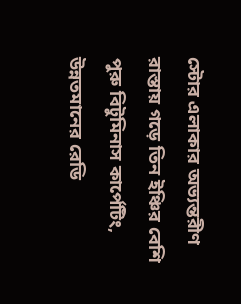স্টোর এলাকার অভ্যন্তরীণ রাস্তায় গড়ে তিন ইঞ্চির বেশি পুরু বিটুমিনাস কার্পেটিং, উন্নতমানের রেডি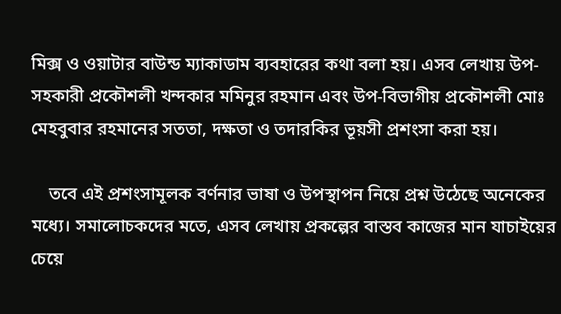মিক্স ও ওয়াটার বাউন্ড ম্যাকাডাম ব্যবহারের কথা বলা হয়। এসব লেখায় উপ-সহকারী প্রকৌশলী খন্দকার মমিনুর রহমান এবং উপ-বিভাগীয় প্রকৌশলী মোঃ মেহবুবার রহমানের সততা, দক্ষতা ও তদারকির ভূয়সী প্রশংসা করা হয়।

    তবে এই প্রশংসামূলক বর্ণনার ভাষা ও উপস্থাপন নিয়ে প্রশ্ন উঠেছে অনেকের মধ্যে। সমালোচকদের মতে, এসব লেখায় প্রকল্পের বাস্তব কাজের মান যাচাইয়ের চেয়ে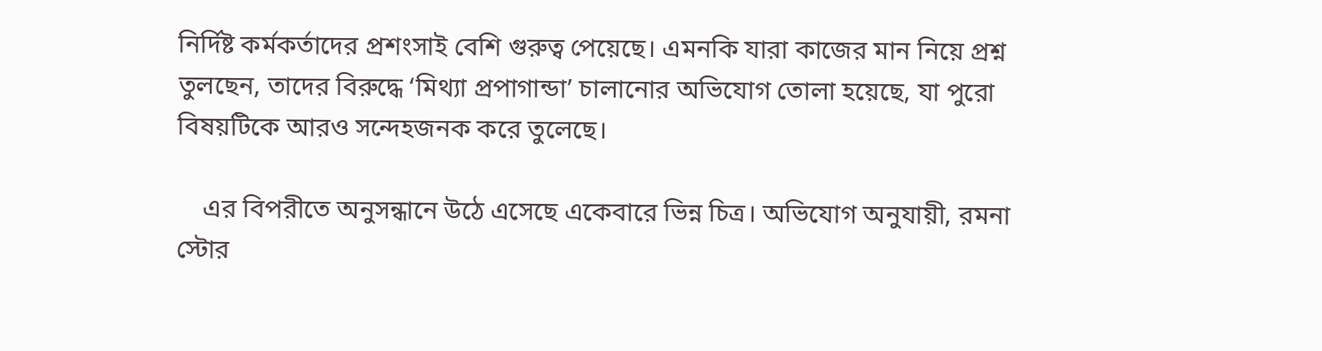নির্দিষ্ট কর্মকর্তাদের প্রশংসাই বেশি গুরুত্ব পেয়েছে। এমনকি যারা কাজের মান নিয়ে প্রশ্ন তুলছেন, তাদের বিরুদ্ধে ‘মিথ্যা প্রপাগান্ডা’ চালানোর অভিযোগ তোলা হয়েছে, যা পুরো বিষয়টিকে আরও সন্দেহজনক করে তুলেছে।

    এর বিপরীতে অনুসন্ধানে উঠে এসেছে একেবারে ভিন্ন চিত্র। অভিযোগ অনুযায়ী, রমনা স্টোর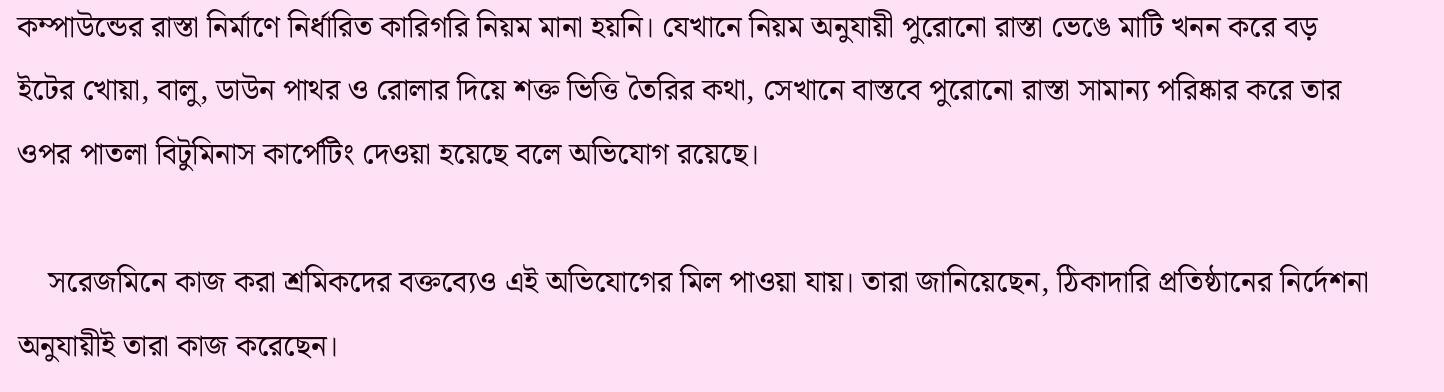কম্পাউন্ডের রাস্তা নির্মাণে নির্ধারিত কারিগরি নিয়ম মানা হয়নি। যেখানে নিয়ম অনুযায়ী পুরোনো রাস্তা ভেঙে মাটি খনন করে বড় ইটের খোয়া, বালু, ডাউন পাথর ও রোলার দিয়ে শক্ত ভিত্তি তৈরির কথা, সেখানে বাস্তবে পুরোনো রাস্তা সামান্য পরিষ্কার করে তার ওপর পাতলা বিটুমিনাস কার্পেটিং দেওয়া হয়েছে বলে অভিযোগ রয়েছে।

    সরেজমিনে কাজ করা শ্রমিকদের বক্তব্যেও এই অভিযোগের মিল পাওয়া যায়। তারা জানিয়েছেন, ঠিকাদারি প্রতিষ্ঠানের নির্দেশনা অনুযায়ীই তারা কাজ করেছেন।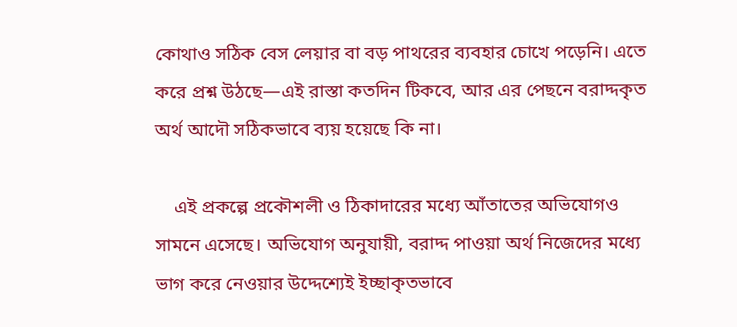কোথাও সঠিক বেস লেয়ার বা বড় পাথরের ব্যবহার চোখে পড়েনি। এতে করে প্রশ্ন উঠছে—এই রাস্তা কতদিন টিকবে, আর এর পেছনে বরাদ্দকৃত অর্থ আদৌ সঠিকভাবে ব্যয় হয়েছে কি না।

    এই প্রকল্পে প্রকৌশলী ও ঠিকাদারের মধ্যে আঁতাতের অভিযোগও সামনে এসেছে। অভিযোগ অনুযায়ী, বরাদ্দ পাওয়া অর্থ নিজেদের মধ্যে ভাগ করে নেওয়ার উদ্দেশ্যেই ইচ্ছাকৃতভাবে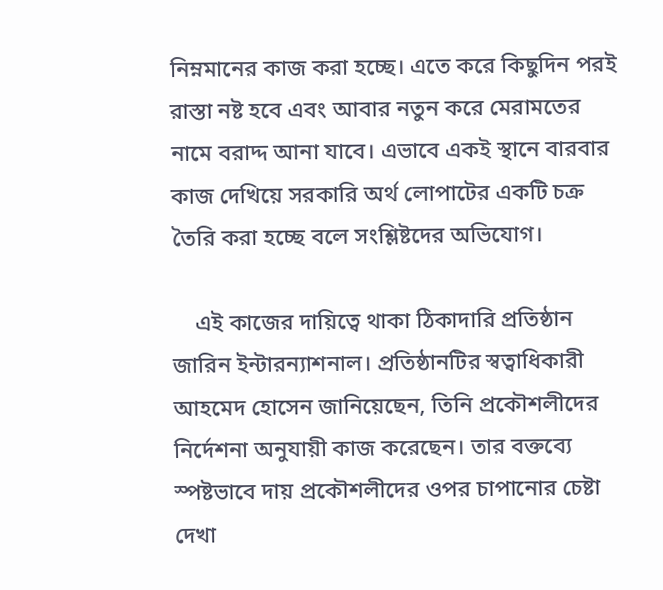নিম্নমানের কাজ করা হচ্ছে। এতে করে কিছুদিন পরই রাস্তা নষ্ট হবে এবং আবার নতুন করে মেরামতের নামে বরাদ্দ আনা যাবে। এভাবে একই স্থানে বারবার কাজ দেখিয়ে সরকারি অর্থ লোপাটের একটি চক্র তৈরি করা হচ্ছে বলে সংশ্লিষ্টদের অভিযোগ।

    এই কাজের দায়িত্বে থাকা ঠিকাদারি প্রতিষ্ঠান জারিন ইন্টারন্যাশনাল। প্রতিষ্ঠানটির স্বত্বাধিকারী আহমেদ হোসেন জানিয়েছেন, তিনি প্রকৌশলীদের নির্দেশনা অনুযায়ী কাজ করেছেন। তার বক্তব্যে স্পষ্টভাবে দায় প্রকৌশলীদের ওপর চাপানোর চেষ্টা দেখা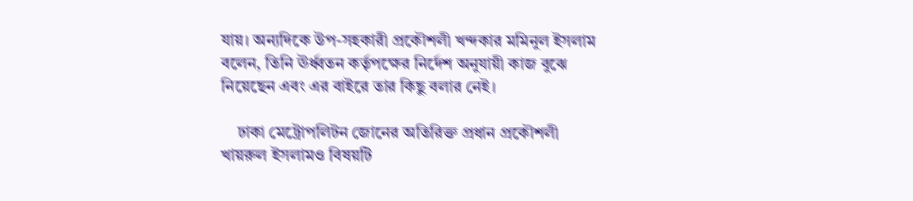যায়। অন্যদিকে উপ-সহকারী প্রকৌশলী খন্দকার মমিনুল ইসলাম বলেন, তিনি ঊর্ধ্বতন কর্তৃপক্ষের নির্দেশ অনুযায়ী কাজ বুঝে নিয়েছেন এবং এর বাইরে তার কিছু বলার নেই।

    ঢাকা মেট্রোপলিটন জোনের অতিরিক্ত প্রধান প্রকৌশলী খায়রুল ইসলামও বিষয়টি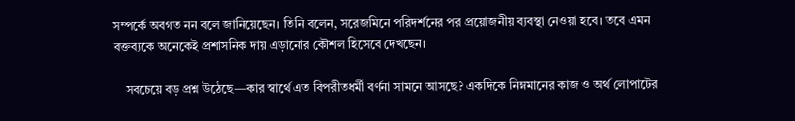সম্পর্কে অবগত নন বলে জানিয়েছেন। তিনি বলেন, সরেজমিনে পরিদর্শনের পর প্রয়োজনীয় ব্যবস্থা নেওয়া হবে। তবে এমন বক্তব্যকে অনেকেই প্রশাসনিক দায় এড়ানোর কৌশল হিসেবে দেখছেন।

    সবচেয়ে বড় প্রশ্ন উঠেছে—কার স্বার্থে এত বিপরীতধর্মী বর্ণনা সামনে আসছে? একদিকে নিম্নমানের কাজ ও অর্থ লোপাটের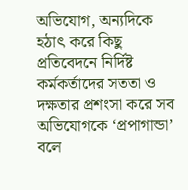অভিযোগ, অন্যদিকে হঠাৎ করে কিছু প্রতিবেদনে নির্দিষ্ট কর্মকর্তাদের সততা ও দক্ষতার প্রশংসা করে সব অভিযোগকে ‘প্রপাগান্ডা’ বলে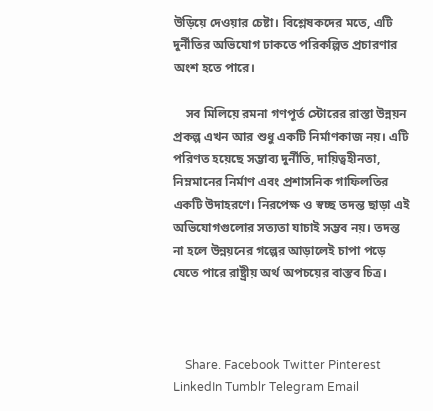উড়িয়ে দেওয়ার চেষ্টা। বিশ্লেষকদের মতে, এটি দুর্নীতির অভিযোগ ঢাকতে পরিকল্পিত প্রচারণার অংশ হতে পারে।

    সব মিলিয়ে রমনা গণপূর্ত স্টোরের রাস্তা উন্নয়ন প্রকল্প এখন আর শুধু একটি নির্মাণকাজ নয়। এটি পরিণত হয়েছে সম্ভাব্য দুর্নীতি, দায়িত্বহীনতা, নিম্নমানের নির্মাণ এবং প্রশাসনিক গাফিলতির একটি উদাহরণে। নিরপেক্ষ ও স্বচ্ছ তদন্ত ছাড়া এই অভিযোগগুলোর সত্যতা যাচাই সম্ভব নয়। তদন্ত না হলে উন্নয়নের গল্পের আড়ালেই চাপা পড়ে যেতে পারে রাষ্ট্রীয় অর্থ অপচয়ের বাস্তব চিত্র।



    Share. Facebook Twitter Pinterest LinkedIn Tumblr Telegram Email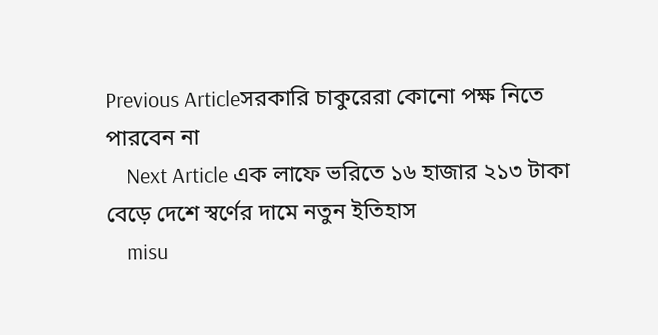Previous Articleসরকারি চাকুরেরা কোনো পক্ষ নিতে পারবেন না
    Next Article এক লাফে ভরিতে ১৬ হাজার ২১৩ টাকা বেড়ে দেশে স্বর্ণের দামে নতুন ইতিহাস
    misu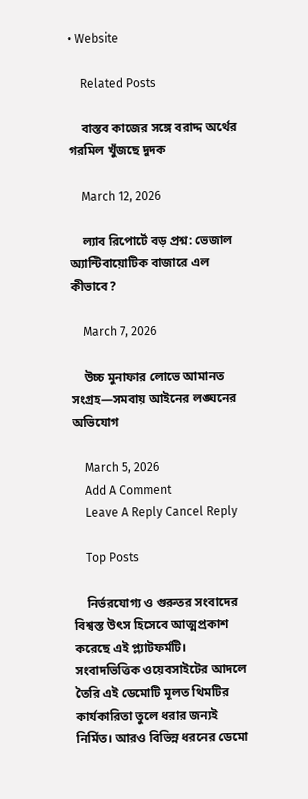• Website

    Related Posts

    বাস্তব কাজের সঙ্গে বরাদ্দ অর্থের গরমিল খুঁজছে দুদক

    March 12, 2026

    ল্যাব রিপোর্টে বড় প্রশ্ন: ভেজাল অ্যান্টিবায়োটিক বাজারে এল কীভাবে?

    March 7, 2026

    উচ্চ মুনাফার লোভে আমানত সংগ্রহ—সমবায় আইনের লঙ্ঘনের অভিযোগ

    March 5, 2026
    Add A Comment
    Leave A Reply Cancel Reply

    Top Posts

    নির্ভরযোগ্য ও গুরুতর সংবাদের বিশ্বস্ত উৎস হিসেবে আত্মপ্রকাশ করেছে এই প্ল্যাটফর্মটি। সংবাদভিত্তিক ওয়েবসাইটের আদলে তৈরি এই ডেমোটি মূলত থিমটির কার্যকারিতা তুলে ধরার জন্যই নির্মিত। আরও বিভিন্ন ধরনের ডেমো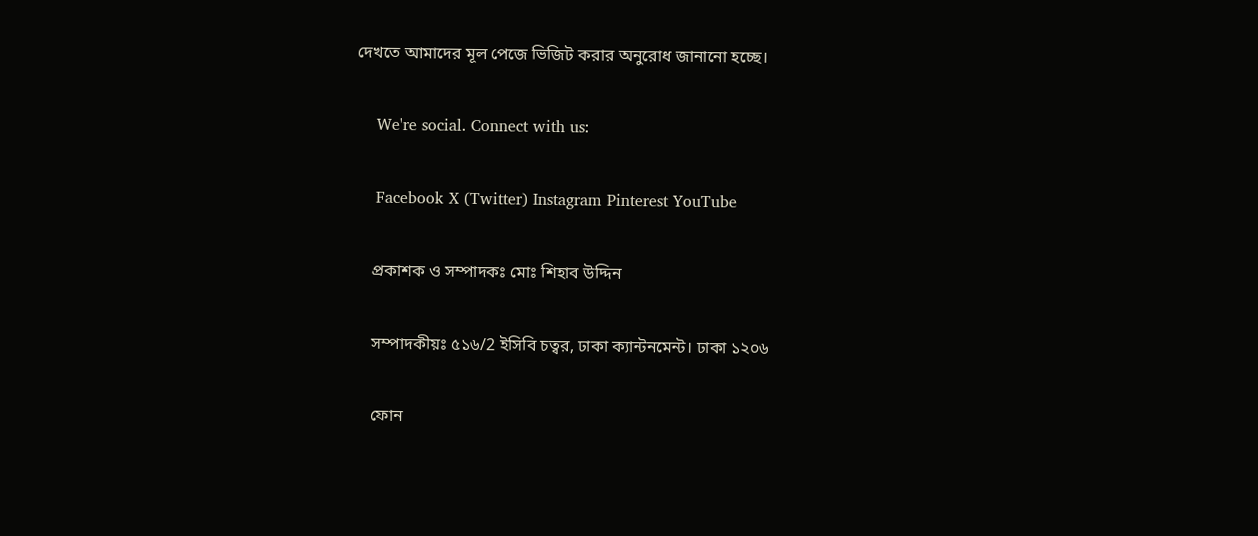দেখতে আমাদের মূল পেজে ভিজিট করার অনুরোধ জানানো হচ্ছে।

    We're social. Connect with us:

    Facebook X (Twitter) Instagram Pinterest YouTube

    প্রকাশক ও সম্পাদকঃ মোঃ শিহাব উদ্দিন

    সম্পাদকীয়ঃ ৫১৬/2 ইসিবি চত্বর, ঢাকা ক্যান্টনমেন্ট। ঢাকা ১২০৬

    ফোন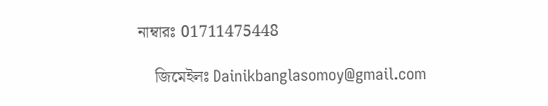নাম্বারঃ 01711475448

    জিমেইলঃ Dainikbanglasomoy@gmail.com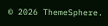© 2026 ThemeSphere.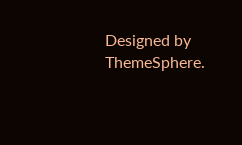Designed by ThemeSphere.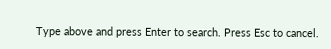Type above and press Enter to search. Press Esc to cancel.